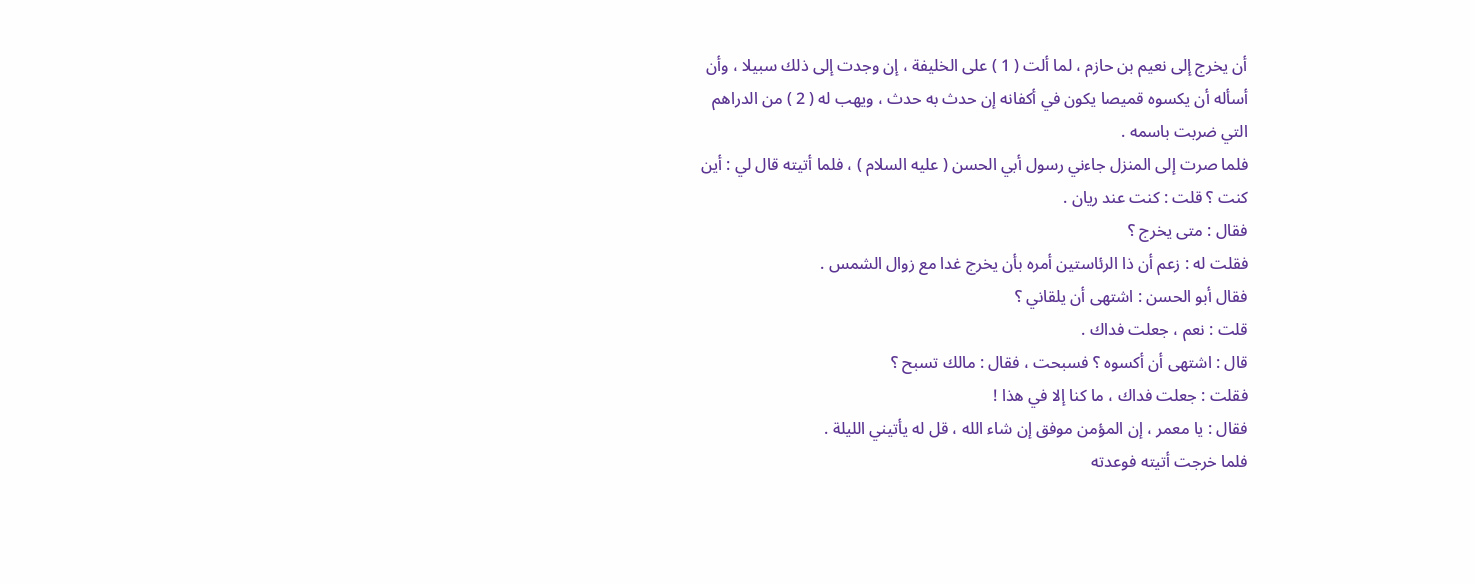أن يخرج إلى نعيم بن حازم ، لما ألت ( 1 ) على الخليفة ، إن وجدت إلى ذلك سبيلا ، وأن
أسأله أن يكسوه قميصا يكون في أكفانه إن حدث به حدث ، ويهب له ( 2 ) من الدراهم
التي ضربت باسمه .
فلما صرت إلى المنزل جاءني رسول أبي الحسن ( عليه السلام ) ، فلما أتيته قال لي : أين
كنت ؟ قلت : كنت عند ريان .
فقال : متى يخرج ؟
فقلت له : زعم أن ذا الرئاستين أمره بأن يخرج غدا مع زوال الشمس .
فقال أبو الحسن : اشتهى أن يلقاني ؟
قلت : نعم ، جعلت فداك .
قال : اشتهى أن أكسوه ؟ فسبحت ، فقال : مالك تسبح ؟
فقلت : جعلت فداك ، ما كنا إلا في هذا !
فقال : يا معمر ، إن المؤمن موفق إن شاء الله ، قل له يأتيني الليلة .
فلما خرجت أتيته فوعدته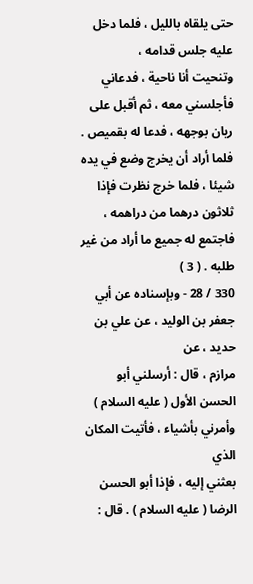حتى يلقاه بالليل ، فلما دخل عليه جلس قدامه ،
وتنحيت أنا ناحية ، فدعاني فأجلسني معه ، ثم أقبل على ريان بوجهه ، فدعا له بقميص .
فلما أراد أن يخرج وضع في يده شيئا ، فلما خرج نظرت فإذا ثلاثون درهما من دراهمه ،
فاجتمع له جميع ما أراد من غير طلبه . ( 3 )
330 / 28 - وبإسناده عن أبي جعفر بن الوليد ، عن علي بن حديد ، عن
مرازم ، قال : أرسلني أبو الحسن الأول ( عليه السلام ) وأمرني بأشياء ، فأتيت المكان الذي
بعثني إليه ، فإذا أبو الحسن الرضا ( عليه السلام ) . قال :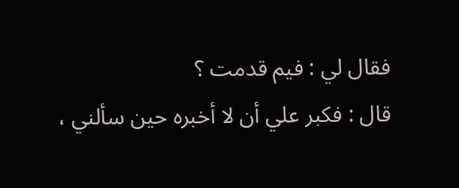فقال لي : فيم قدمت ؟
قال : فكبر علي أن لا أخبره حين سألني ،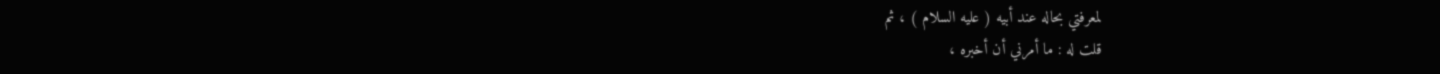لمعرفتي بحاله عند أبيه ( عليه السلام ) ، ثم
قلت له : ما أمرني أن أخبره ،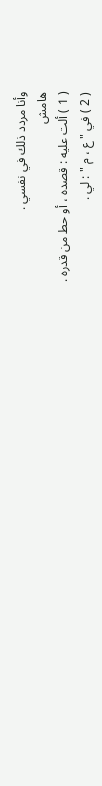وأنا مردد ذلك في نفسي .
هامش
( 1 ) ألت عليه : قصده ، أو حط من قدره .
( 2 ) في " ع ، م " : لي .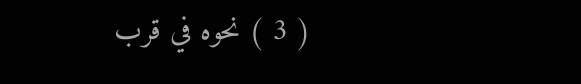( 3 ) نحوه في قرب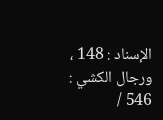الإسناد : 148 ، ورجال الكشي : 546 /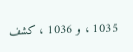1035 ، و 1036 ، كشف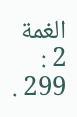الغمة 2 : 299 .